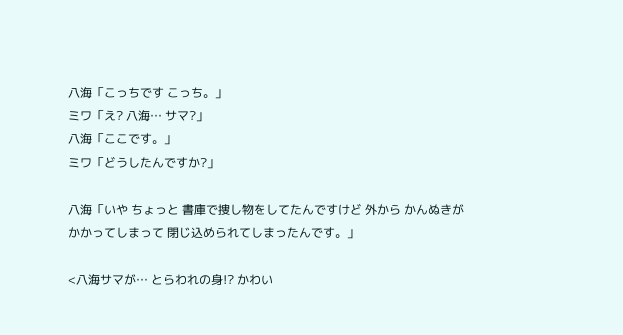八海「こっちです こっち。」
ミワ「え? 八海… サマ?」
八海「ここです。」
ミワ「どうしたんですか?」

八海「いや ちょっと 書庫で捜し物をしてたんですけど 外から かんぬきがかかってしまって 閉じ込められてしまったんです。」

<八海サマが… とらわれの身!? かわい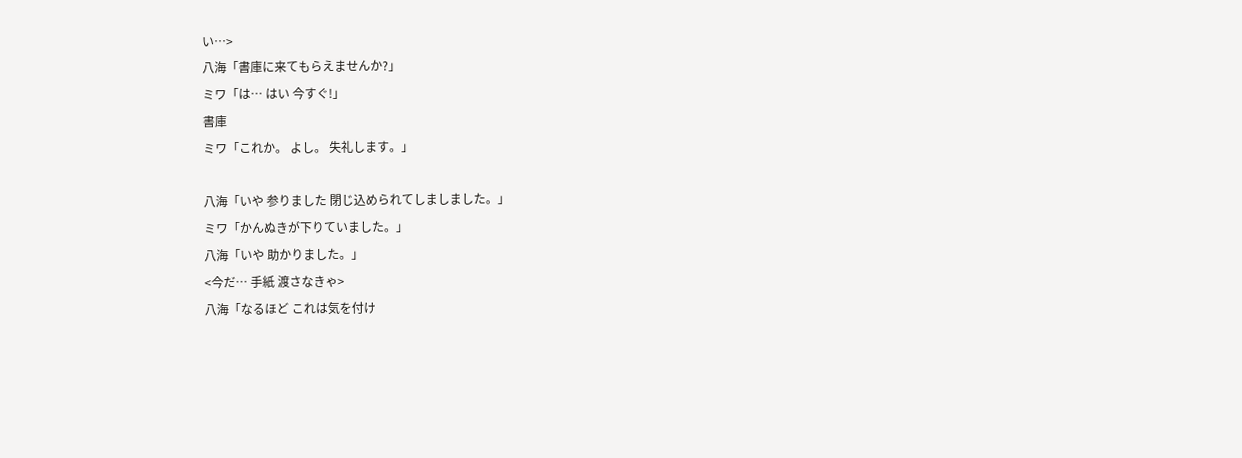い…>
八海「書庫に来てもらえませんか?」
ミワ「は… はい 今すぐ!」
書庫
ミワ「これか。 よし。 失礼します。」

八海「いや 参りました 閉じ込められてしましました。」
ミワ「かんぬきが下りていました。」
八海「いや 助かりました。」
<今だ… 手紙 渡さなきゃ>
八海「なるほど これは気を付け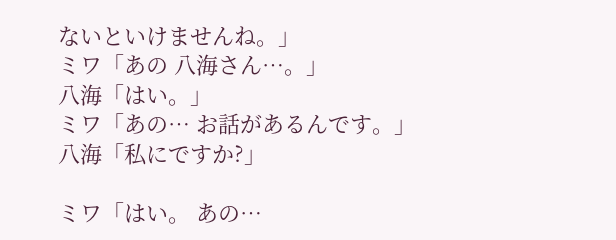ないといけませんね。」
ミワ「あの 八海さん…。」
八海「はい。」
ミワ「あの… お話があるんです。」
八海「私にですか?」

ミワ「はい。 あの…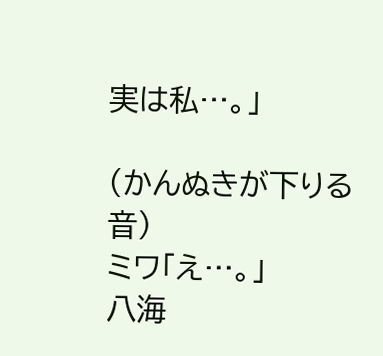実は私…。」

(かんぬきが下りる音)
ミワ「え…。」
八海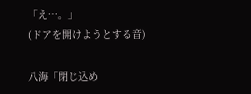「え…。」
(ドアを開けようとする音)

八海「閉じ込め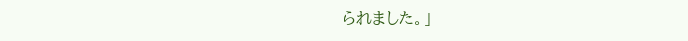られました。」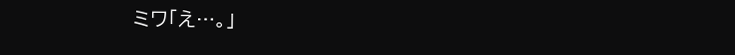ミワ「え…。」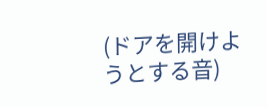(ドアを開けようとする音)